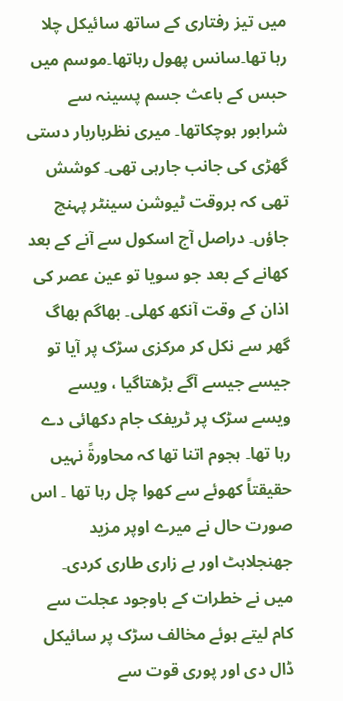میں تیز رفتاری کے ساتھ سائیکل چلا رہا تھا۔سانس پھول رہاتھا۔موسم میں حبس کے باعث جسم پسینہ سے شرابور ہوچکاتھا۔ میری نظرباربار دستی گھڑی کی جانب جارہی تھی۔ کوشش تھی کہ بروقت ٹیوشن سینٹر پہنچ جاؤں۔ دراصل آج اسکول سے آنے کے بعد کھانے کے بعد جو سویا تو عین عصر کی اذان کے وقت آنکھ کھلی۔ بھاگم بھاگ گھر سے نکل کر مرکزی سڑک پر آیا تو جیسے جیسے آگے بڑھتاگیا ، ویسے ویسے سڑک پر ٹریفک جام دکھائی دے رہا تھا۔ ہجوم اتنا تھا کہ محاورۃً نہیں حقیقتاً کھوئے سے کھوا چل رہا تھا ۔ اس صورت حال نے میرے اوپر مزید جھنجلاہٹ اور بے زاری طاری کردی۔ میں نے خطرات کے باوجود عجلت سے کام لیتے ہوئے مخالف سڑک پر سائیکل ڈال دی اور پوری قوت سے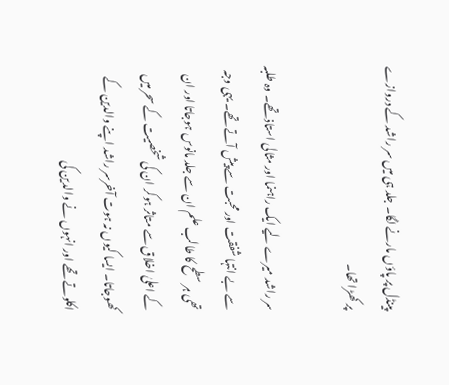پینڈل پر پاؤں مارنے لگا۔ جلد ہی میں سر راشد کے دروازے پر کھڑا تھا۔

سر راشد میرے لیے ایک راہنما اور مثالی استاذ تھے۔ وہ طلبہ سے بے انتہا شفقت اور محبت سے پیش آتے تھے۔ یہی وجہ تھی ہر سطح کا طالب علم ان سے جلد مانوس ہوجاتا اور ان کے اعلیٰ اخلاق سے متاثر ہوکر ان کی شخصیت کے سحر میں کھوجاتا۔ ایسا کیوں نہ ہوت آخرسر راشد اپنے والدین کے اکلوتے تھے اور انہوں نے والدین کی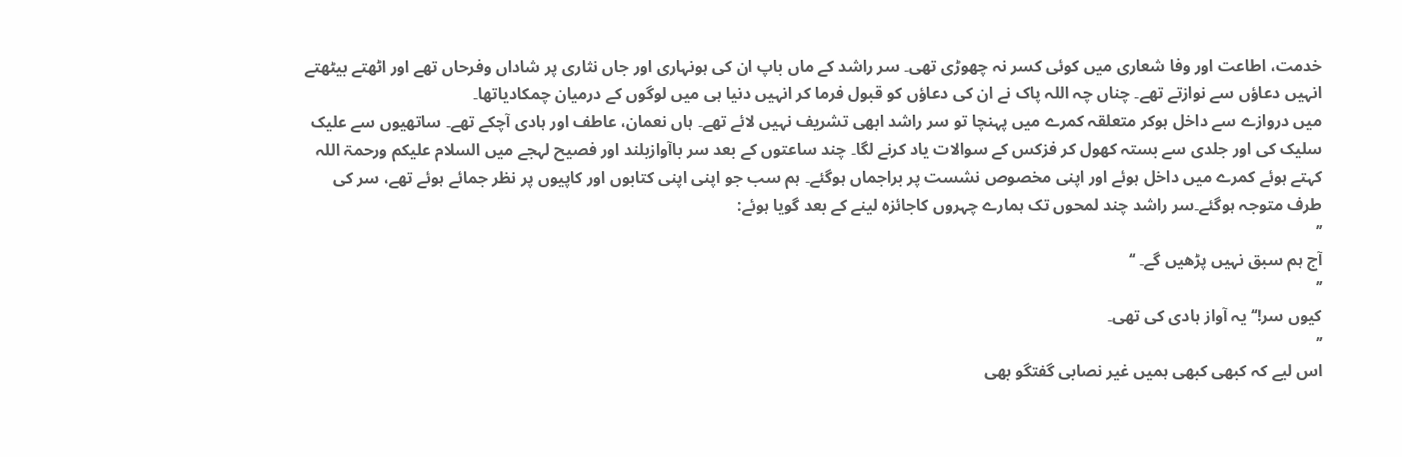خدمت، اطاعت اور وفا شعاری میں کوئی کسر نہ چھوڑی تھی۔ سر راشد کے ماں باپ ان کی ہونہاری اور جاں نثاری پر شاداں وفرحاں تھے اور اٹھتے بیٹھتے انہیں دعاؤں سے نوازتے تھے۔ چناں چہ اللہ پاک نے ان کی دعاؤں کو قبول فرما کر انہیں دنیا ہی میں لوگوں کے درمیان چمکادیاتھا۔
میں دروازے سے داخل ہوکر متعلقہ کمرے میں پہنچا تو سر راشد ابھی تشریف نہیں لائے تھے۔ ہاں نعمان، عاطف اور ہادی آچکے تھے۔ ساتھیوں سے علیک سلیک کی اور جلدی سے بستہ کھول کر فزکس کے سوالات یاد کرنے لگا۔ چند ساعتوں کے بعد سر باآوازبلند اور فصیح لہجے میں السلام علیکم ورحمۃ اللہ کہتے ہوئے کمرے میں داخل ہوئے اور اپنی مخصوص نشست پر براجماں ہوگئے۔ ہم سب جو اپنی اپنی کتابوں اور کاپیوں پر نظر جمائے ہوئے تھے، سر کی طرف متوجہ ہوگئے۔سر راشد چند لمحوں تک ہمارے چہروں کاجائزہ لینے کے بعد گویا ہوئے:
’’
آج ہم سبق نہیں پڑھیں گے۔ ‘‘
’’
کیوں سر!‘‘یہ آواز ہادی کی تھی۔
’’
اس لیے کہ کبھی کبھی ہمیں غیر نصابی گفتگو بھی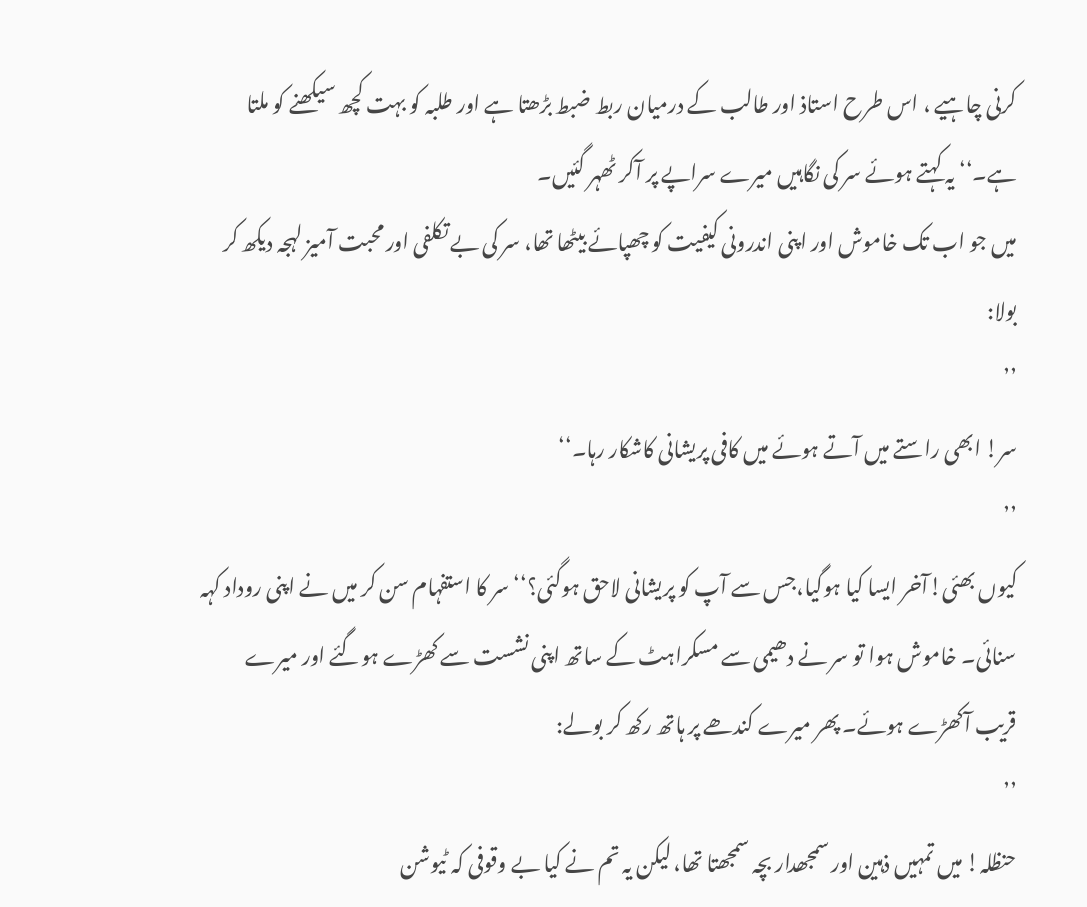کرنی چاہیے ، اس طرح استاذ اور طالب کے درمیان ربط ضبط بڑھتا ہے اور طلبہ کو بہت کچھ سیکھنے کو ملتا ہے۔‘‘ یہ کہتے ہوئے سر کی نگاہیں میرے سراپے پر آکر ٹھہر گئیں۔
میں جو اب تک خاموش اور اپنی اندرونی کیفیت کو چھپائے بیٹھا تھا، سر کی بے تکلفی اور محبت آمیز لہجہ دیکھ کر بولا:
’’
سر! ابھی راستے میں آتے ہوئے میں کافی پریشانی کاشکار رہا۔‘‘
’’
کیوں بھئی!آخر ایسا کیا ہوگیا،جس سے آپ کو پریشانی لاحق ہوگئی؟‘‘سر کا استفہام سن کر میں نے اپنی روداد کہہ سنائی۔ خاموش ہوا تو سر نے دھیمی سے مسکراہٹ کے ساتھ اپنی نشست سے کھڑے ہوگئے اور میرے قریب آکھڑے ہوئے۔ پھر میرے کندھے پر ہاتھ رکھ کر بولے:
’’
حنظلہ! میں تمہیں ذہین اور سمجھدار بچہ سمجھتا تھا، لیکن یہ تم نے کیا بے وقوفی کہ ٹیوشن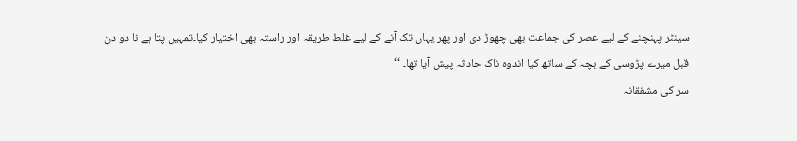سینٹر پہنچنے کے لیے عصر کی جماعت بھی چھوڑ دی اور پھر یہاں تک آنے کے لیے غلط طریقہ اور راستہ بھی اختیار کیا۔تمہیں پتا ہے نا دو دن قبل میرے پڑوسی کے بچہ کے ساتھ کیا اندوہ ناک حادثہ پیش آیا تھا۔ ‘‘
سر کی مشفقانہ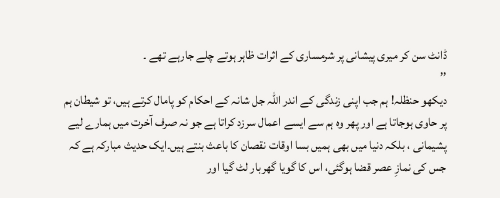ڈانٹ سن کر میری پیشانی پر شرمساری کے اثرات ظاہر ہوتے چلے جارہے تھے ۔
’’
دیکھو حنظلہ! ہم جب اپنی زندگی کے اندر اللہ جل شانہ کے احکام کو پامال کرتے ہیں، تو شیطان ہم پر حاوی ہوجاتا ہے اور پھر وہ ہم سے ایسے اعمال سرزد کراتا ہے جو نہ صرف آخرت میں ہمارے لیے پشیمانی ، بلکہ دنیا میں بھی ہمیں بسا اوقات نقصان کا باعث بنتے ہیں۔ایک حدیث مبارکہ ہے کہ جس کی نمازِ عصر قضا ہوگئی، اس کا گویا گھربار لٹ گیا اور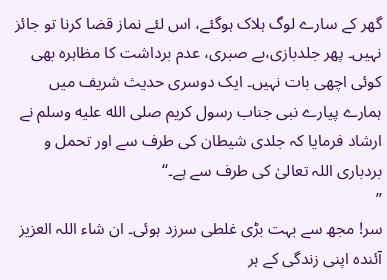گھر کے سارے لوگ ہلاک ہوگئے، اس لئے نماز قضا کرنا تو جائز نہیں۔ پھر جلدبازی،بے صبری، عدم برداشت کا مظاہرہ بھی کوئی اچھی بات نہیں۔ ایک دوسری حدیث شریف میں ہمارے پیارے نبی جناب رسول کریم صلى الله عليه وسلم نے ارشاد فرمایا کہ جلدی شیطان کی طرف سے اور تحمل و بردباری اللہ تعالیٰ کی طرف سے ہے۔‘‘
’’
سر! مجھ سے بہت بڑی غلطی سرزد ہوئی۔ ان شاء اللہ العزیز آئندہ اپنی زندگی کے ہر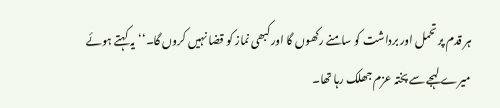ہر قدم پر تحمل اور برداشت کو سامنے رکھوں گا اور کبھی نماز کو قضا نہیں کروں گا۔‘‘یہ کہتے ہوئے میرے لہجے سے پختہ عزم جھلک رہا تھا۔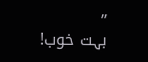’’
بہت خوب!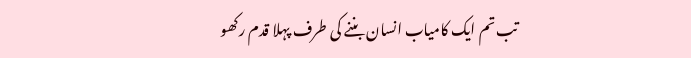تب تم ایک کامیاب انسان بننے کی طرف پہلا قدم رکھو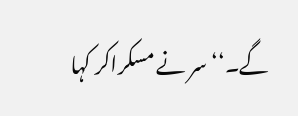گے۔‘‘ سر نے مسکراکر کہا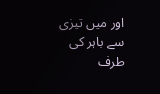اور میں تیزی سے باہر کی طرف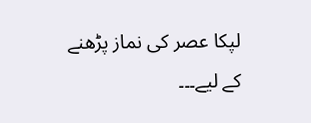لپکا عصر کی نماز پڑھنے کے لیے۔۔۔